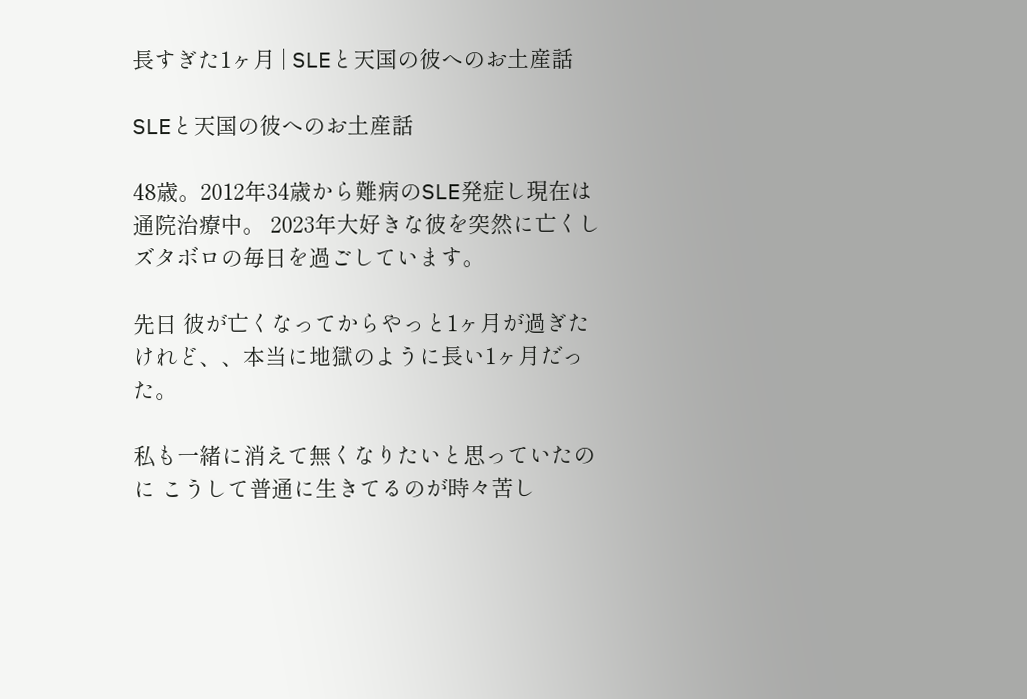長すぎた1ヶ月 | SLEと天国の彼へのお土産話

SLEと天国の彼へのお土産話

48歳。2012年34歳から難病のSLE発症し現在は通院治療中。 2023年大好きな彼を突然に亡くしズタボロの毎日を過ごしています。

先日 彼が亡くなってからやっと1ヶ月が過ぎたけれど、、本当に地獄のように長い1ヶ月だった。

私も一緒に消えて無くなりたいと思っていたのに こうして普通に生きてるのが時々苦し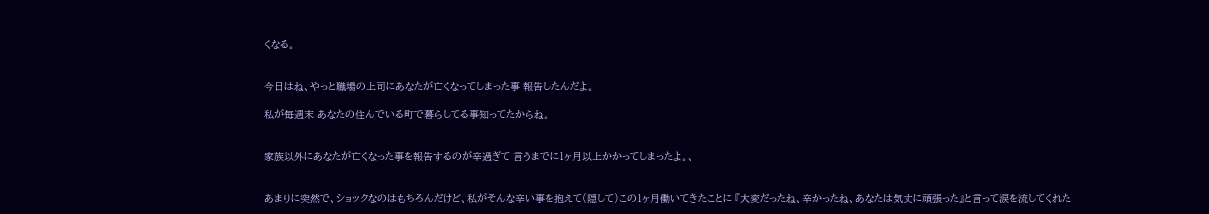くなる。


今日はね、やっと職場の上司にあなたが亡くなってしまった事 報告したんだよ。

私が毎週末 あなたの住んでいる町で暮らしてる事知ってたからね。


家族以外にあなたが亡くなった事を報告するのが辛過ぎて 言うまでに1ヶ月以上かかってしまったよ。、


あまりに突然で、ショックなのはもちろんだけど、私がそんな辛い事を抱えて(隠して)この1ヶ月働いてきたことに 『大変だったね、辛かったね、あなたは気丈に頑張った』と言って涙を流してくれた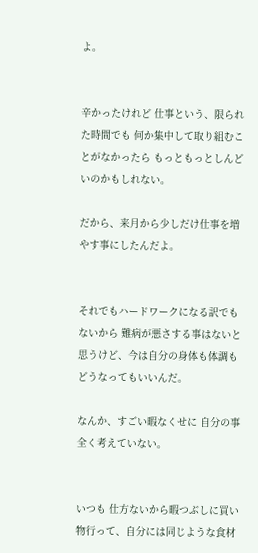よ。


辛かったけれど 仕事という、限られた時間でも 何か集中して取り組むことがなかったら もっともっとしんどいのかもしれない。

だから、来月から少しだけ仕事を増やす事にしたんだよ。


それでもハードワークになる訳でもないから 難病が悪さする事はないと思うけど、今は自分の身体も体調もどうなってもいいんだ。

なんか、すごい暇なくせに 自分の事全く考えていない。


いつも 仕方ないから暇つぶしに買い物行って、自分には同じような食材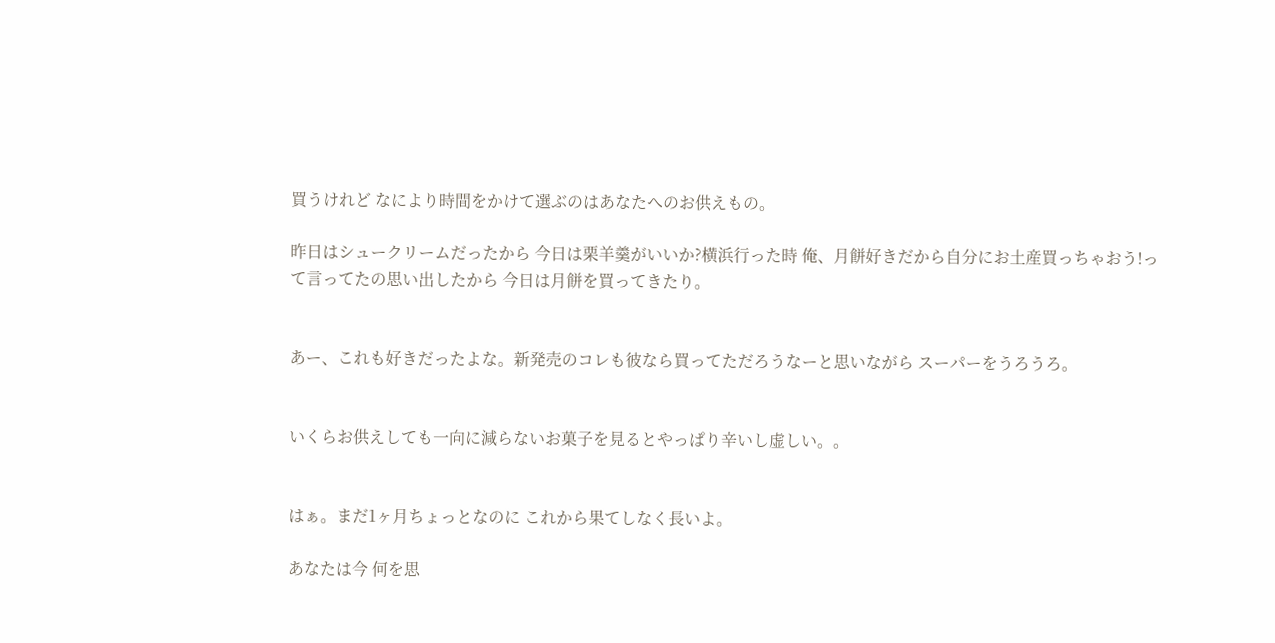買うけれど なにより時間をかけて選ぶのはあなたへのお供えもの。

昨日はシュークリームだったから 今日は栗羊羹がいいか?横浜行った時 俺、月餅好きだから自分にお土産買っちゃおう!って言ってたの思い出したから 今日は月餅を買ってきたり。


あー、これも好きだったよな。新発売のコレも彼なら買ってただろうなーと思いながら スーパーをうろうろ。


いくらお供えしても一向に減らないお菓子を見るとやっぱり辛いし虚しい。。


はぁ。まだ1ヶ月ちょっとなのに これから果てしなく長いよ。

あなたは今 何を思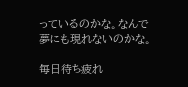っているのかな。なんで夢にも現れないのかな。

毎日待ち疲れ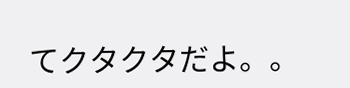てクタクタだよ。。